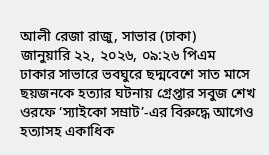আলী রেজা রাজু, সাভার (ঢাকা)
জানুয়ারি ২২, ২০২৬, ০৯:২৬ পিএম
ঢাকার সাভারে ভবঘুরে ছদ্মবেশে সাত মাসে ছয়জনকে হত্যার ঘটনায় গ্রেপ্তার সবুজ শেখ ওরফে ‘স্যাইকো সম্রাট’-এর বিরুদ্ধে আগেও হত্যাসহ একাধিক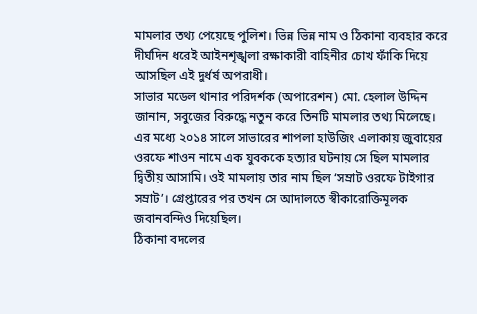মামলার তথ্য পেয়েছে পুলিশ। ভিন্ন ভিন্ন নাম ও ঠিকানা ব্যবহার করে দীর্ঘদিন ধরেই আইনশৃঙ্খলা রক্ষাকারী বাহিনীর চোখ ফাঁকি দিয়ে আসছিল এই দুর্ধর্ষ অপরাধী।
সাভার মডেল থানার পরিদর্শক (অপারেশন) মো. হেলাল উদ্দিন জানান, সবুজের বিরুদ্ধে নতুন করে তিনটি মামলার তথ্য মিলেছে। এর মধ্যে ২০১৪ সালে সাভারের শাপলা হাউজিং এলাকায় জুবায়ের ওরফে শাওন নামে এক যুবককে হত্যার ঘটনায় সে ছিল মামলার দ্বিতীয় আসামি। ওই মামলায় তার নাম ছিল ‘সম্রাট ওরফে টাইগার সম্রাট’। গ্রেপ্তারের পর তখন সে আদালতে স্বীকারোক্তিমূলক জবানবন্দিও দিয়েছিল।
ঠিকানা বদলের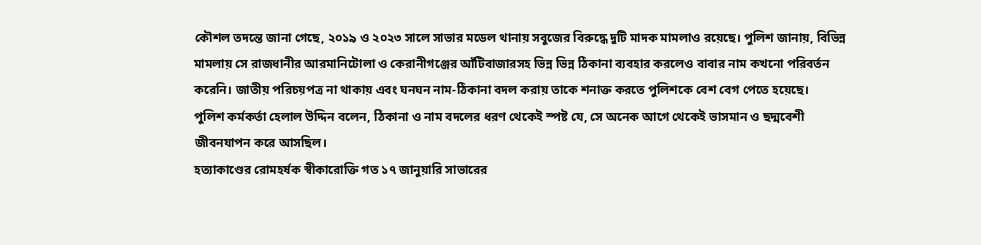কৌশল তদন্তে জানা গেছে, ২০১৯ ও ২০২৩ সালে সাভার মডেল থানায় সবুজের বিরুদ্ধে দুটি মাদক মামলাও রয়েছে। পুলিশ জানায়, বিভিন্ন মামলায় সে রাজধানীর আরমানিটোলা ও কেরানীগঞ্জের আঁটিবাজারসহ ভিন্ন ভিন্ন ঠিকানা ব্যবহার করলেও বাবার নাম কখনো পরিবর্তন করেনি। জাতীয় পরিচয়পত্র না থাকায় এবং ঘনঘন নাম-ঠিকানা বদল করায় তাকে শনাক্ত করতে পুলিশকে বেশ বেগ পেতে হয়েছে।
পুলিশ কর্মকর্তা হেলাল উদ্দিন বলেন, ঠিকানা ও নাম বদলের ধরণ থেকেই স্পষ্ট যে, সে অনেক আগে থেকেই ভাসমান ও ছদ্মবেশী জীবনযাপন করে আসছিল।
হত্যাকাণ্ডের রোমহর্ষক স্বীকারোক্তি গত ১৭ জানুয়ারি সাভারের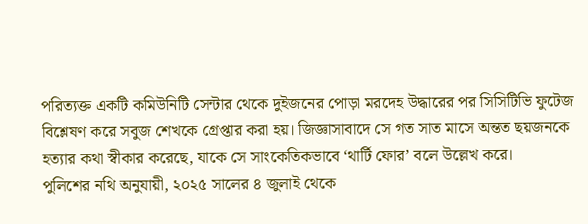পরিত্যক্ত একটি কমিউনিটি সেন্টার থেকে দুইজনের পোড়া মরদেহ উদ্ধারের পর সিসিটিভি ফুটেজ বিশ্লেষণ করে সবুজ শেখকে গ্রেপ্তার করা হয়। জিজ্ঞাসাবাদে সে গত সাত মাসে অন্তত ছয়জনকে হত্যার কথা স্বীকার করেছে, যাকে সে সাংকেতিকভাবে ‘থার্টি ফোর’ বলে উল্লেখ করে।
পুলিশের নথি অনুযায়ী, ২০২৫ সালের ৪ জুলাই থেকে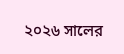২০২৬ সালের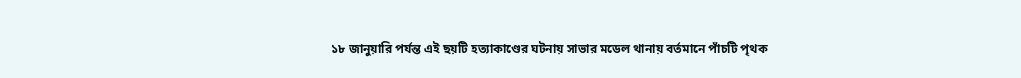১৮ জানুয়ারি পর্যন্ত এই ছয়টি হত্যাকাণ্ডের ঘটনায় সাভার মডেল থানায় বর্তমানে পাঁচটি পৃথক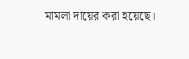মামলা দায়ের করা হয়েছে।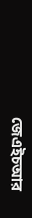জেএইচআর